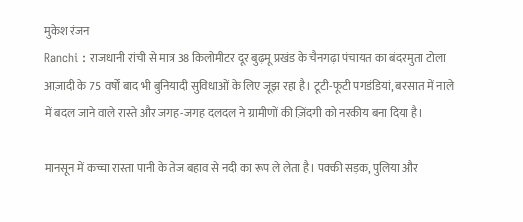मुकेश रंजन
Ranchi : राजधानी रांची से मात्र 38 किलोमीटर दूर बुढ़मू प्रखंड के चैनगढ़ा पंचायत का बंदरमुता टोला आज़ादी के 75 वर्षों बाद भी बुनियादी सुविधाओं के लिए जूझ रहा है। टूटी-फूटी पगडंडियां, बरसात में नाले में बदल जाने वाले रास्ते और जगह-जगह दलदल ने ग्रामीणों की ज़िंदगी को नरकीय बना दिया है।

मानसून में कच्चा रास्ता पानी के तेज बहाव से नदी का रूप ले लेता है। पक्की सड़क, पुलिया और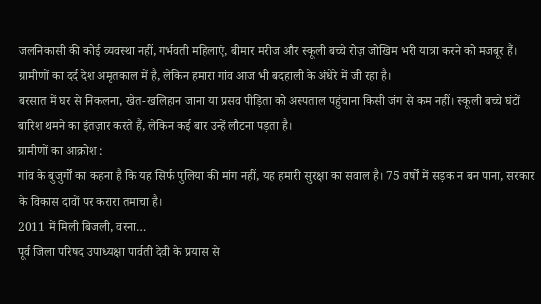जलनिकासी की कोई व्यवस्था नहीं, गर्भवती महिलाएं, बीमार मरीज और स्कूली बच्चे रोज़ जोखिम भरी यात्रा करने को मजबूर हैं। ग्रामीणों का दर्द देश अमृतकाल में है, लेकिन हमारा गांव आज भी बदहाली के अंधेरे में जी रहा है।
बरसात में घर से निकलना, खेत-खलिहान जाना या प्रसव पीड़िता को अस्पताल पहुंचाना किसी जंग से कम नहीं। स्कूली बच्चे घंटों बारिश थमने का इंतज़ार करते हैं, लेकिन कई बार उन्हें लौटना पड़ता है।
ग्रामीणों का आक्रोश :
गांव के बुजुर्गों का कहना है कि यह सिर्फ पुलिया की मांग नहीं, यह हमारी सुरक्षा का सवाल है। 75 वर्षों में सड़क न बन पाना, सरकार के विकास दावों पर करारा तमाचा है।
2011 में मिली बिजली, वरना…
पूर्व जिला परिषद उपाध्यक्षा पार्वती देवी के प्रयास से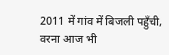2011 में गांव में बिजली पहुँची, वरना आज भी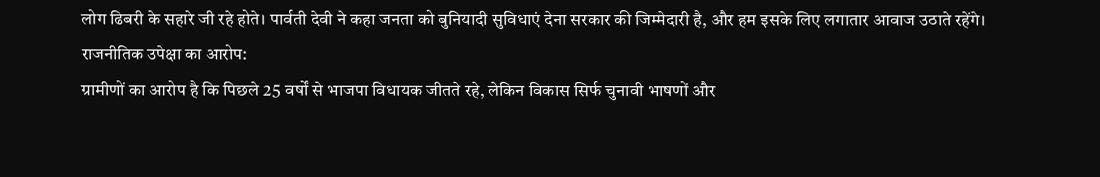लोग ढिबरी के सहारे जी रहे होते। पार्वती देवी ने कहा जनता को बुनियादी सुविधाएं देना सरकार की जिम्मेदारी है, और हम इसके लिए लगातार आवाज उठाते रहेंगे।
राजनीतिक उपेक्षा का आरोप:
ग्रामीणों का आरोप है कि पिछले 25 वर्षों से भाजपा विधायक जीतते रहे, लेकिन विकास सिर्फ चुनावी भाषणों और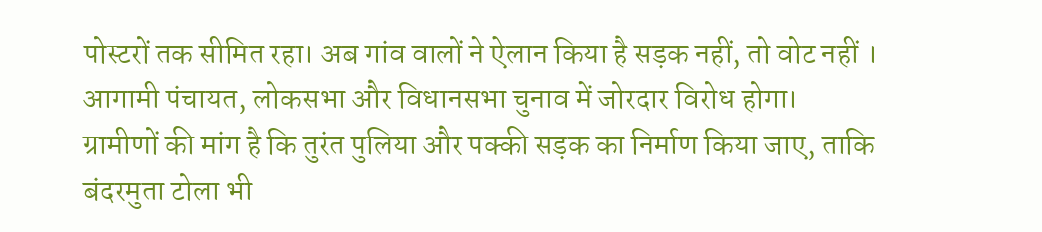पोस्टरों तक सीमित रहा। अब गांव वालों ने ऐलान किया है सड़क नहीं, तो वोट नहीं । आगामी पंचायत, लोकसभा और विधानसभा चुनाव में जोरदार विरोध होगा।
ग्रामीणों की मांग है कि तुरंत पुलिया और पक्की सड़क का निर्माण किया जाए, ताकि बंदरमुता टोला भी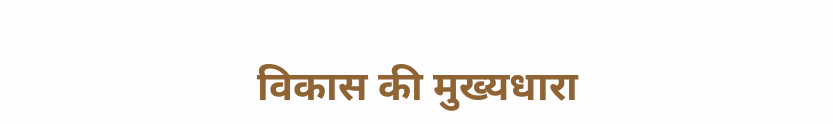विकास की मुख्यधारा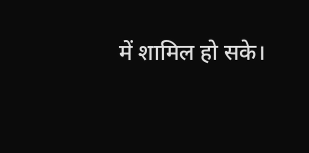में शामिल हो सके।